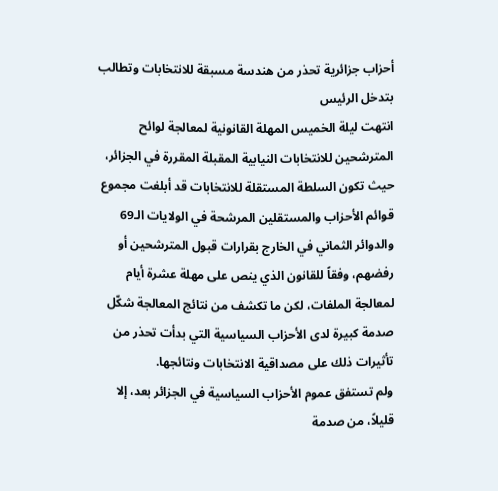أحزاب جزائرية تحذر من هندسة مسبقة للانتخابات وتطالب بتدخل الرئيس
انتهت ليلة الخميس المهلة القانونية لمعالجة لوائح المترشحين للانتخابات النيابية المقبلة المقررة في الجزائر، حيث تكون السلطة المستقلة للانتخابات قد أبلغت مجموع قوائم الأحزاب والمستقلين المرشحة في الولايات الـ69 والدوائر الثماني في الخارج بقرارات قبول المترشحين أو رفضهم، وفقاً للقانون الذي ينص على مهلة عشرة أيام لمعالجة الملفات، لكن ما تكشف من نتائج المعالجة شكّل صدمة كبيرة لدى الأحزاب السياسية التي بدأت تحذر من تأثيرات ذلك على مصداقية الانتخابات ونتائجها.
ولم تستفق عموم الأحزاب السياسية في الجزائر بعد، إلا قليلاً، من صدمة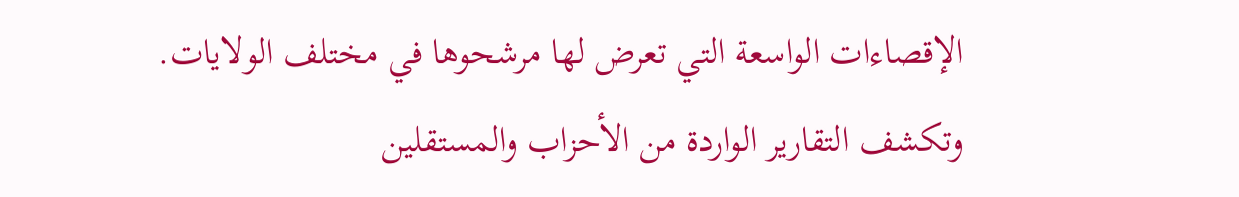الإقصاءات الواسعة التي تعرض لها مرشحوها في مختلف الولايات. وتكشف التقارير الواردة من الأحزاب والمستقلين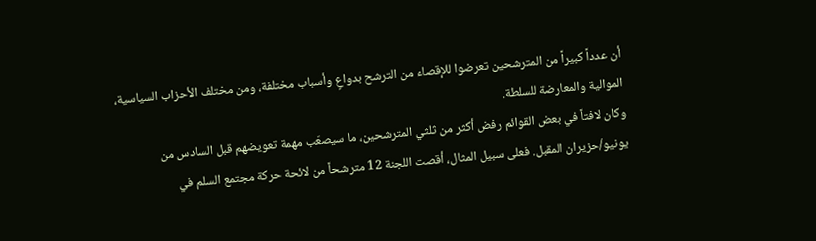أن عدداً كبيراً من المترشحين تعرضوا للإقصاء من الترشح بدواعٍ وأسباب مختلفة، ومن مختلف الأحزاب السياسية، الموالية والمعارضة للسلطة.
وكان لافتاً في بعض القوائم رفض أكثر من ثلثي المترشحين، ما سيصعّب مهمة تعويضهم قبل السادس من يونيو/حزيران المقبل. فعلى سبيل المثال، أقصت اللجنة 12 مترشحاً من لائحة حركة مجتمع السلم في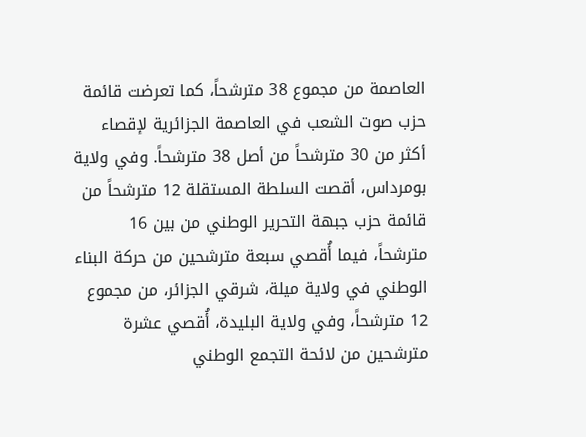العاصمة من مجموع 38 مترشحاً، كما تعرضت قائمة حزب صوت الشعب في العاصمة الجزائرية لإقصاء أكثر من 30 مترشحاً من أصل 38 مترشحاً. وفي ولاية بومرداس، أقصت السلطة المستقلة 12 مترشحاً من قائمة حزب جبهة التحرير الوطني من بين 16 مترشحاً، فيما أُقصي سبعة مترشحين من حركة البناء الوطني في ولاية ميلة، شرقي الجزائر، من مجموع 12 مترشحاً، وفي ولاية البليدة، أُقصي عشرة مترشحين من لائحة التجمع الوطني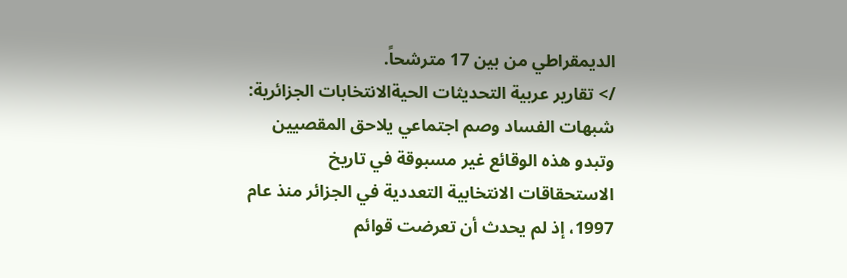الديمقراطي من بين 17 مترشحاً.
/> تقارير عربية التحديثات الحيةالانتخابات الجزائرية: شبهات الفساد وصم اجتماعي يلاحق المقصيين
وتبدو هذه الوقائع غير مسبوقة في تاريخ الاستحقاقات الانتخابية التعددية في الجزائر منذ عام 1997، إذ لم يحدث أن تعرضت قوائم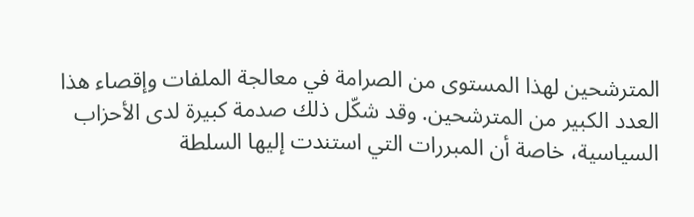المترشحين لهذا المستوى من الصرامة في معالجة الملفات وإقصاء هذا العدد الكبير من المترشحين. وقد شكّل ذلك صدمة كبيرة لدى الأحزاب السياسية، خاصة أن المبررات التي استندت إليها السلطة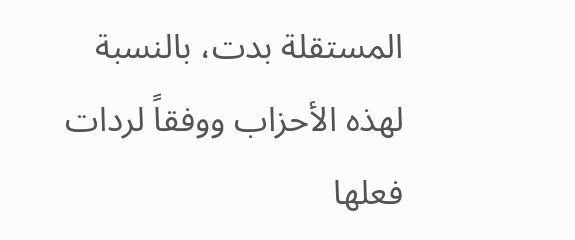المستقلة بدت، بالنسبة لهذه الأحزاب ووفقاً لردات فعلها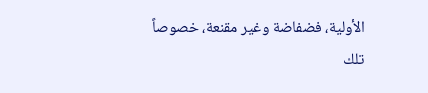الأولية، فضفاضة وغير مقنعة، خصوصاً تلك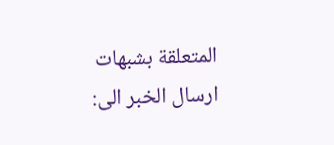المتعلقة بشبهات
ارسال الخبر الى: